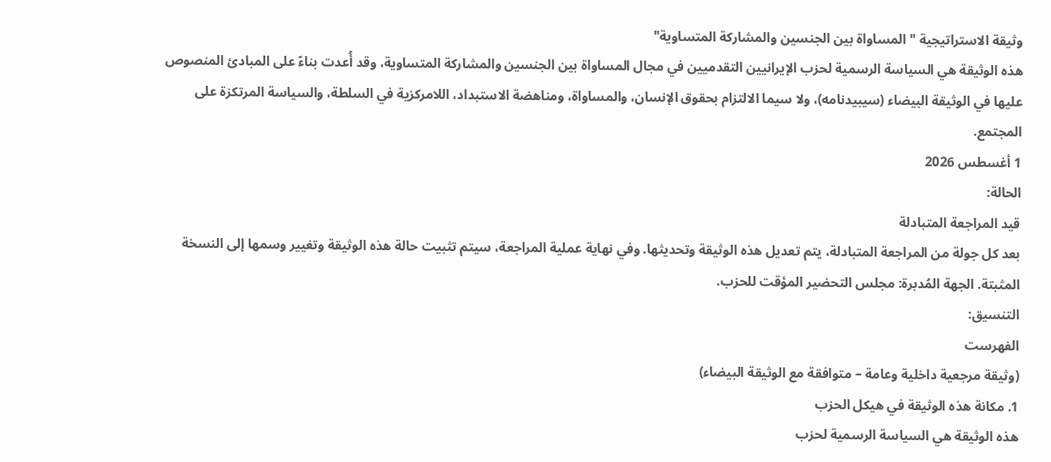وثيقة الاستراتيجية "المساواة بين الجنسين والمشاركة المتساوية"
هذه الوثيقة هي السياسة الرسمية لحزب الإيرانيين التقدميين في مجال المساواة بين الجنسين والمشاركة المتساوية، وقد أُعدت بناءً على المبادئ المنصوص عليها في الوثيقة البيضاء (سيبيدنامه)، ولا سيما الالتزام بحقوق الإنسان، والمساواة، ومناهضة الاستبداد، اللامركزية في السلطة، والسياسة المرتكزة على المجتمع.
1 أغسطس 2026
الحالة:
قيد المراجعة المتبادلة
بعد كل جولة من المراجعة المتبادلة، يتم تعديل هذه الوثيقة وتحديثها. وفي نهاية عملية المراجعة، سيتم تثبيت حالة هذه الوثيقة وتغيير وسمها إلى النسخة المثبتة. الجهة المُدبرة: مجلس التحضير المؤقت للحزب.
التنسيق:
الفهرست
(وثيقة مرجعية داخلية وعامة – متوافقة مع الوثيقة البيضاء)
1. مكانة هذه الوثيقة في هيكل الحزب
هذه الوثيقة هي السياسة الرسمية لحزب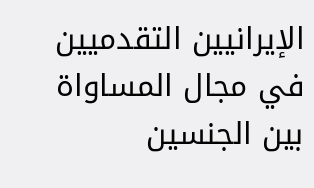الإيرانيين التقدميين في مجال المساواة بين الجنسين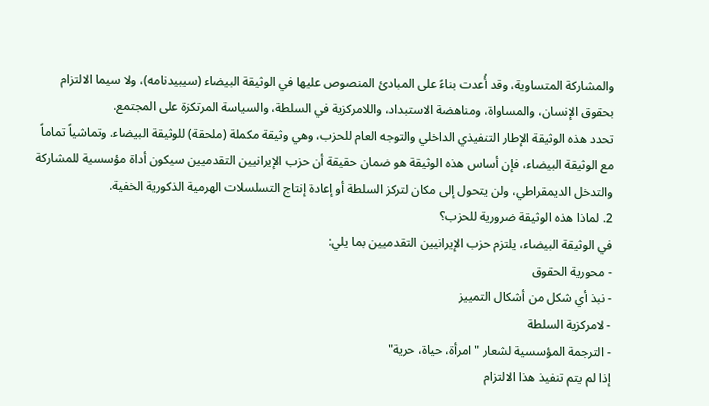والمشاركة المتساوية، وقد أُعدت بناءً على المبادئ المنصوص عليها في الوثيقة البيضاء (سيبيدنامه)، ولا سيما الالتزام بحقوق الإنسان، والمساواة، ومناهضة الاستبداد، واللامركزية في السلطة، والسياسة المرتكزة على المجتمع.
تحدد هذه الوثيقة الإطار التنفيذي الداخلي والتوجه العام للحزب، وهي وثيقة مكملة (ملحقة) للوثيقة البيضاء. وتماشياً تماماً مع الوثيقة البيضاء، فإن أساس هذه الوثيقة هو ضمان حقيقة أن حزب الإيرانيين التقدميين سيكون أداة مؤسسية للمشاركة والتدخل الديمقراطي، ولن يتحول إلى مكان لتركز السلطة أو إعادة إنتاج التسلسلات الهرمية الذكورية الخفية.
2. لماذا هذه الوثيقة ضرورية للحزب؟
في الوثيقة البيضاء، يلتزم حزب الإيرانيين التقدميين بما يلي:
- محورية الحقوق
- نبذ أي شكل من أشكال التمييز
- لامركزية السلطة
- الترجمة المؤسسية لشعار "امرأة، حياة، حرية"
إذا لم يتم تنفيذ هذا الالتزام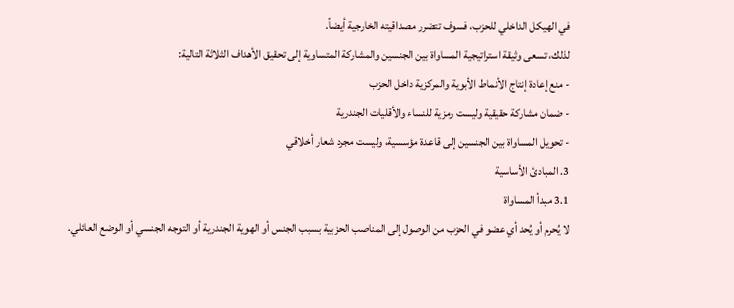في الهيكل الداخلي للحزب، فسوف تتضرر مصداقيته الخارجية أيضاً.
لذلك، تسعى وثيقة استراتيجية المساواة بين الجنسين والمشاركة المتساوية إلى تحقيق الأهداف الثلاثة التالية:
- منع إعادة إنتاج الأنماط الأبوية والمركزية داخل الحزب
- ضمان مشاركة حقيقية وليست رمزية للنساء والأقليات الجندرية
- تحويل المساواة بين الجنسين إلى قاعدة مؤسسية، وليست مجرد شعار أخلاقي
3. المبادئ الأساسية
3.1 مبدأ المساواة
لا يُحرم أو يُحد أي عضو في الحزب من الوصول إلى المناصب الحزبية بسبب الجنس أو الهوية الجندرية أو التوجه الجنسي أو الوضع العائلي.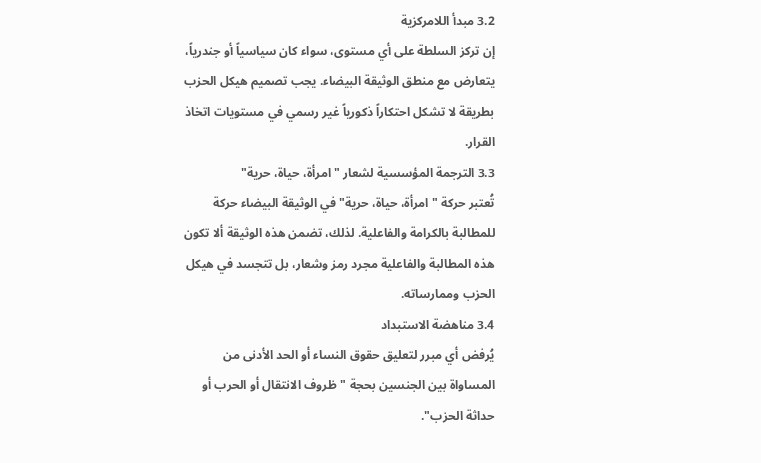3.2 مبدأ اللامركزية
إن تركز السلطة على أي مستوى، سواء كان سياسياً أو جندرياً، يتعارض مع منطق الوثيقة البيضاء. يجب تصميم هيكل الحزب بطريقة لا تشكل احتكاراً ذكورياً غير رسمي في مستويات اتخاذ القرار.
3.3 الترجمة المؤسسية لشعار "امرأة، حياة، حرية"
تُعتبر حركة "امرأة، حياة، حرية" في الوثيقة البيضاء حركة للمطالبة بالكرامة والفاعلية. لذلك، تضمن هذه الوثيقة ألا تكون هذه المطالبة والفاعلية مجرد رمز وشعار، بل تتجسد في هيكل الحزب وممارساته.
3.4 مناهضة الاستبداد
يُرفض أي مبرر لتعليق حقوق النساء أو الحد الأدنى من المساواة بين الجنسين بحجة "ظروف الانتقال أو الحرب أو حداثة الحزب".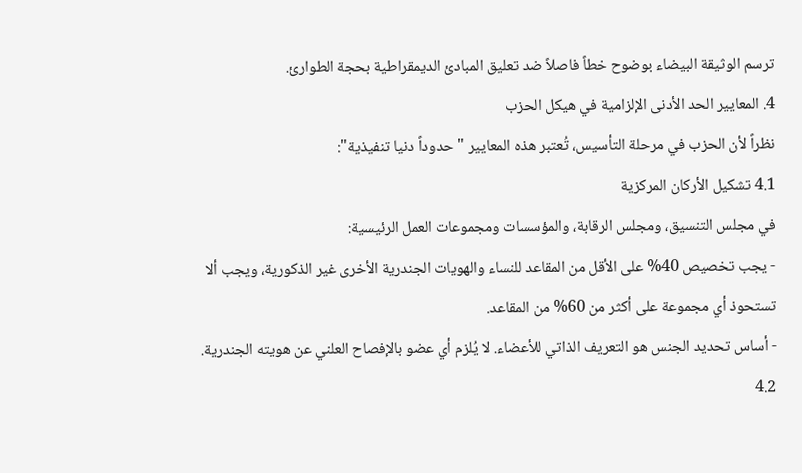ترسم الوثيقة البيضاء بوضوح خطاً فاصلاً ضد تعليق المبادئ الديمقراطية بحجة الطوارئ.
4. المعايير الحد الأدنى الإلزامية في هيكل الحزب
نظراً لأن الحزب في مرحلة التأسيس، تُعتبر هذه المعايير "حدوداً دنيا تنفيذية":
4.1 تشكيل الأركان المركزية
في مجلس التنسيق، ومجلس الرقابة، والمؤسسات ومجموعات العمل الرئيسية:
- يجب تخصيص 40% على الأقل من المقاعد للنساء والهويات الجندرية الأخرى غير الذكورية، ويجب ألا تستحوذ أي مجموعة على أكثر من 60% من المقاعد.
- أساس تحديد الجنس هو التعريف الذاتي للأعضاء. لا يُلزم أي عضو بالإفصاح العلني عن هويته الجندرية.
4.2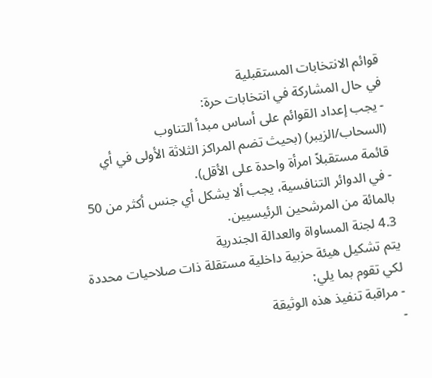قوائم الانتخابات المستقبلية
في حال المشاركة في انتخابات حرة:
- يجب إعداد القوائم على أساس مبدأ التناوب (السحاب/الزيبر) (بحيث تضم المراكز الثلاثة الأولى في أي قائمة مستقبلاً امرأة واحدة على الأقل).
- في الدوائر التنافسية، يجب ألا يشكل أي جنس أكثر من 50 بالمائة من المرشحين الرئيسيين.
4.3 لجنة المساواة والعدالة الجندرية
يتم تشكيل هيئة حزبية داخلية مستقلة ذات صلاحيات محددة لكي تقوم بما يلي:
- مراقبة تنفيذ هذه الوثيقة
-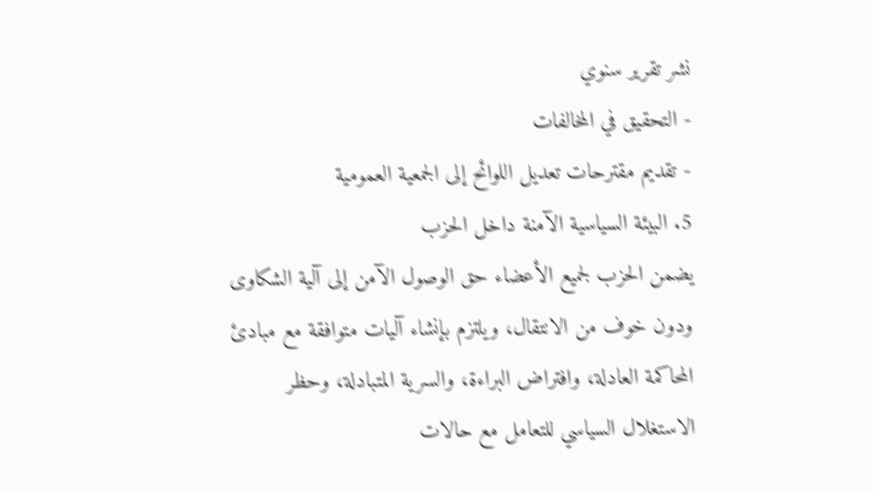نشر تقرير سنوي
- التحقيق في المخالفات
- تقديم مقترحات تعديل اللوائح إلى الجمعية العمومية
5. البيئة السياسية الآمنة داخل الحزب
يضمن الحزب لجميع الأعضاء حق الوصول الآمن إلى آلية الشكاوى ودون خوف من الانتقال، ويلتزم بإنشاء آليات متوافقة مع مبادئ المحاكمة العادلة، وافتراض البراءة، والسرية المتبادلة، وحظر الاستغلال السياسي للتعامل مع حالات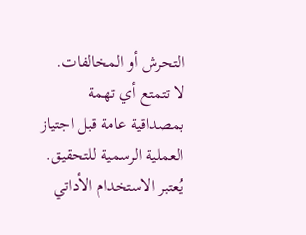التحرش أو المخالفات.
لا تتمتع أي تهمة بمصداقية عامة قبل اجتياز العملية الرسمية للتحقيق. يُعتبر الاستخدام الأداتي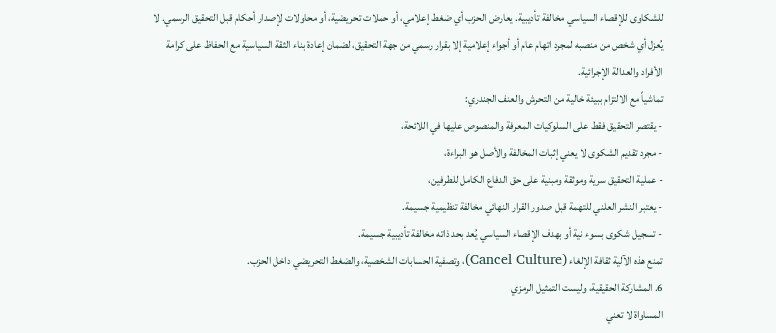للشكاوى للإقصاء السياسي مخالفة تأديبية. يعارض الحزب أي ضغط إعلامي، أو حملات تحريضية، أو محاولات لإصدار أحكام قبل التحقيق الرسمي. لا يُعزل أي شخص من منصبه لمجرد اتهام عام أو أجواء إعلامية إلا بقرار رسمي من جهة التحقيق، لضمان إعادة بناء الثقة السياسية مع الحفاظ على كرامة الأفراد والعدالة الإجرائية.
تماشياً مع الالتزام ببيئة خالية من التحرش والعنف الجندري:
- يقتصر التحقيق فقط على السلوكيات المعرفة والمنصوص عليها في اللائحة،
- مجرد تقديم الشكوى لا يعني إثبات المخالفة والأصل هو البراءة،
- عملية التحقيق سرية وموثقة ومبنية على حق الدفاع الكامل للطرفين،
- يعتبر النشر العلني للتهمة قبل صدور القرار النهائي مخالفة تنظيمية جسيمة.
- تسجيل شكوى بسوء نية أو بهدف الإقصاء السياسي يُعد بحد ذاته مخالفة تأديبية جسيمة.
تمنع هذه الآلية ثقافة الإلغاء (Cancel Culture)، وتصفية الحسابات الشخصية، والضغط التحريضي داخل الحزب.
6. المشاركة الحقيقية، وليست التمثيل الرمزي
المساواة لا تعني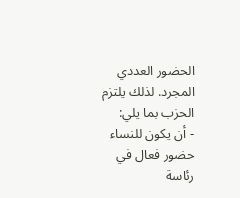الحضور العددي المجرد. لذلك يلتزم الحزب بما يلي:
- أن يكون للنساء حضور فعال في رئاسة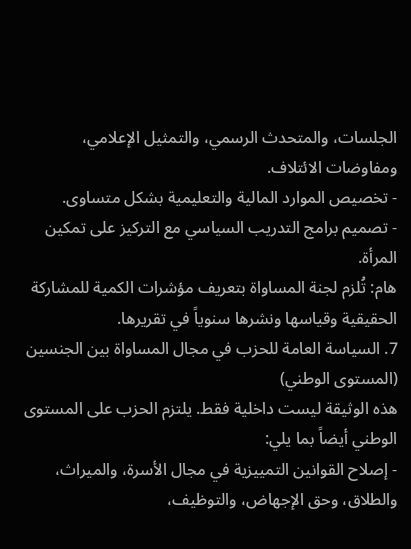الجلسات، والمتحدث الرسمي، والتمثيل الإعلامي، ومفاوضات الائتلاف.
- تخصيص الموارد المالية والتعليمية بشكل متساوی.
- تصميم برامج التدريب السياسي مع التركيز على تمكين المرأة.
هام: تُلزم لجنة المساواة بتعريف مؤشرات الكمية للمشاركة الحقيقية وقياسها ونشرها سنوياً في تقريرها.
7. السياسة العامة للحزب في مجال المساواة بين الجنسين (المستوى الوطني)
هذه الوثيقة ليست داخلية فقط. يلتزم الحزب على المستوى الوطني أيضاً بما يلي:
- إصلاح القوانين التمييزية في مجال الأسرة، والميراث، والطلاق، وحق الإجهاض، والتوظيف،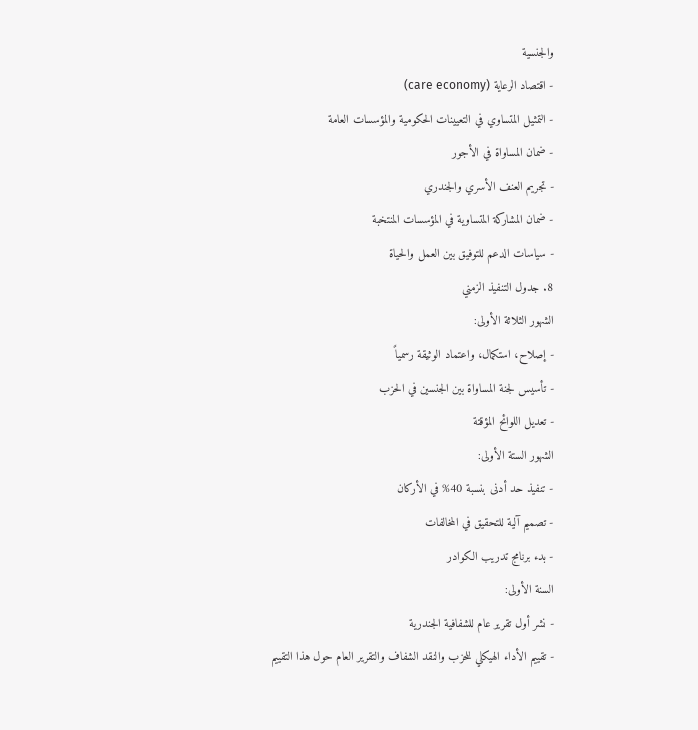والجنسية
- اقتصاد الرعاية (care economy)
- التمثيل المتساوي في التعيينات الحكومية والمؤسسات العامة
- ضمان المساواة في الأجور
- تجريم العنف الأسري والجندري
- ضمان المشاركة المتساوية في المؤسسات المنتخبة
- سياسات الدعم للتوفيق بين العمل والحياة
8. جدول التنفيذ الزمني
الشهور الثلاثة الأولى:
- إصلاح، استكمال، واعتماد الوثيقة رسمياً
- تأسيس لجنة المساواة بين الجنسين في الحزب
- تعديل اللوائح المؤقتة
الشهور الستة الأولى:
- تنفيذ حد أدنى بنسبة 40% في الأركان
- تصميم آلية للتحقيق في المخالفات
- بدء برنامج تدريب الكوادر
السنة الأولى:
- نشر أول تقرير عام للشفافية الجندرية
- تقييم الأداء الهيكلي للحزب والنقد الشفاف والتقرير العام حول هذا التقييم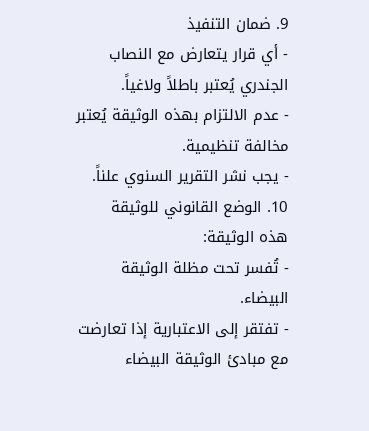9. ضمان التنفيذ
- أي قرار يتعارض مع النصاب الجندري يُعتبر باطلاً ولاغياً.
- عدم الالتزام بهذه الوثيقة يُعتبر مخالفة تنظيمية.
- يجب نشر التقرير السنوي علناً.
10. الوضع القانوني للوثيقة
هذه الوثيقة:
- تُفسر تحت مظلة الوثيقة البيضاء.
- تفتقر إلى الاعتبارية إذا تعارضت مع مبادئ الوثيقة البيضاء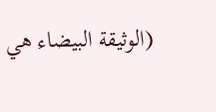(الوثيقة البيضاء هي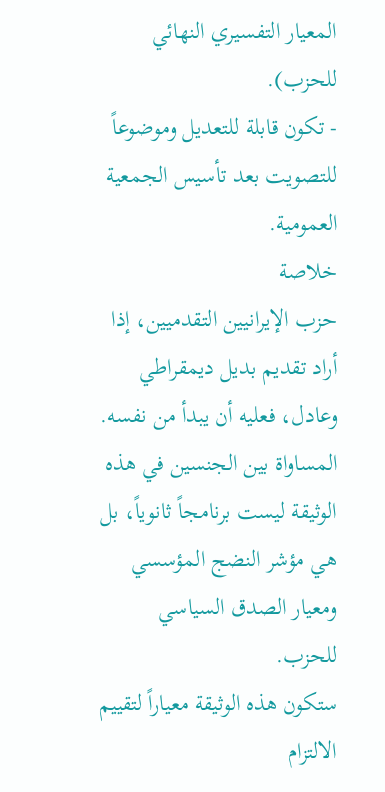المعيار التفسيري النهائي للحزب).
- تكون قابلة للتعديل وموضوعاً للتصويت بعد تأسيس الجمعية العمومية.
خلاصة
حزب الإيرانيين التقدميين، إذا أراد تقديم بديل ديمقراطي وعادل، فعليه أن يبدأ من نفسه.
المساواة بين الجنسين في هذه الوثيقة ليست برنامجاً ثانوياً، بل هي مؤشر النضج المؤسسي ومعيار الصدق السياسي للحزب.
ستكون هذه الوثيقة معياراً لتقييم الالتزام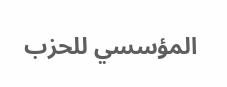المؤسسي للحزب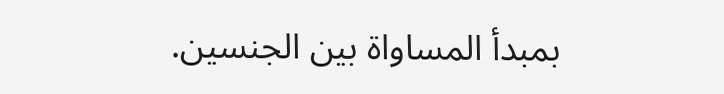بمبدأ المساواة بين الجنسين.